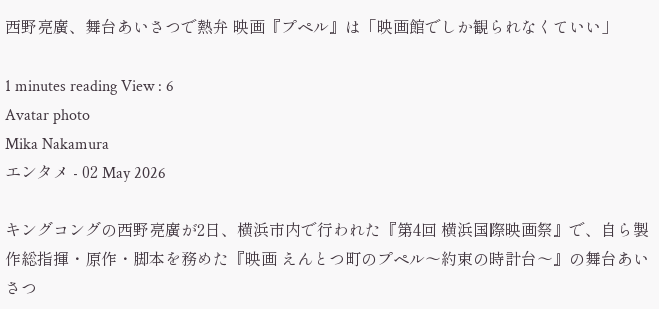西野亮廣、舞台あいさつで熱弁 映画『プペル』は「映画館でしか観られなくていい」

1 minutes reading View : 6
Avatar photo
Mika Nakamura
エンタメ - 02 May 2026

キングコングの西野亮廣が2日、横浜市内で行われた『第4回 横浜国際映画祭』で、自ら製作総指揮・原作・脚本を務めた『映画 えんとつ町のプペル〜約束の時計台〜』の舞台あいさつ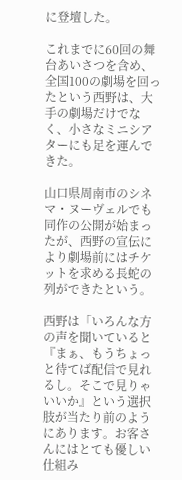に登壇した。

これまでに60回の舞台あいさつを含め、全国100の劇場を回ったという西野は、大手の劇場だけでなく、小さなミニシアターにも足を運んできた。

山口県周南市のシネマ・ヌーヴェルでも同作の公開が始まったが、西野の宣伝により劇場前にはチケットを求める長蛇の列ができたという。

西野は「いろんな方の声を聞いていると『まぁ、もうちょっと待てば配信で見れるし。そこで見りゃいいか』という選択肢が当たり前のようにあります。お客さんにはとても優しい仕組み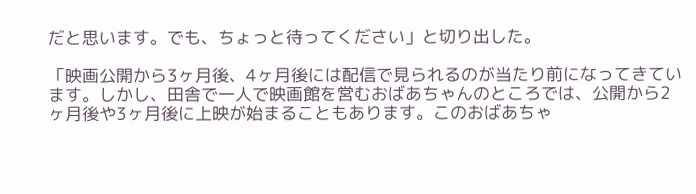だと思います。でも、ちょっと待ってください」と切り出した。

「映画公開から3ヶ月後、4ヶ月後には配信で見られるのが当たり前になってきています。しかし、田舎で一人で映画館を営むおばあちゃんのところでは、公開から2ヶ月後や3ヶ月後に上映が始まることもあります。このおばあちゃ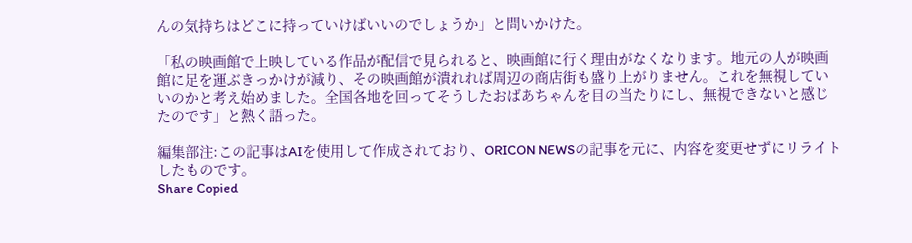んの気持ちはどこに持っていけばいいのでしょうか」と問いかけた。

「私の映画館で上映している作品が配信で見られると、映画館に行く理由がなくなります。地元の人が映画館に足を運ぶきっかけが減り、その映画館が潰れれば周辺の商店街も盛り上がりません。これを無視していいのかと考え始めました。全国各地を回ってそうしたおばあちゃんを目の当たりにし、無視できないと感じたのです」と熱く語った。

編集部注:この記事はAIを使用して作成されており、ORICON NEWSの記事を元に、内容を変更せずにリライトしたものです。
Share Copied